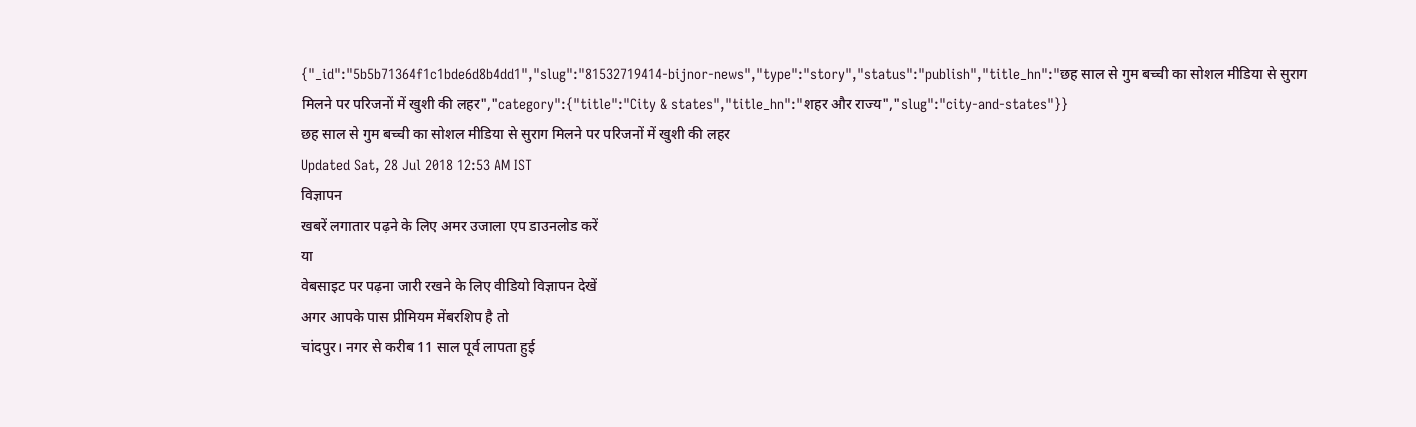{"_id":"5b5b71364f1c1bde6d8b4dd1","slug":"81532719414-bijnor-news","type":"story","status":"publish","title_hn":"छह साल से गुम बच्ची का सोशल मीडिया से सुराग मिलने पर परिजनों में खुशी की लहर","category":{"title":"City & states","title_hn":"शहर और राज्य","slug":"city-and-states"}}
छह साल से गुम बच्ची का सोशल मीडिया से सुराग मिलने पर परिजनों में खुशी की लहर
Updated Sat, 28 Jul 2018 12:53 AM IST
विज्ञापन
खबरें लगातार पढ़ने के लिए अमर उजाला एप डाउनलोड करें
या
वेबसाइट पर पढ़ना जारी रखने के लिए वीडियो विज्ञापन देखें
अगर आपके पास प्रीमियम मेंबरशिप है तो
चांदपुर। नगर से करीब 11 साल पूर्व लापता हुई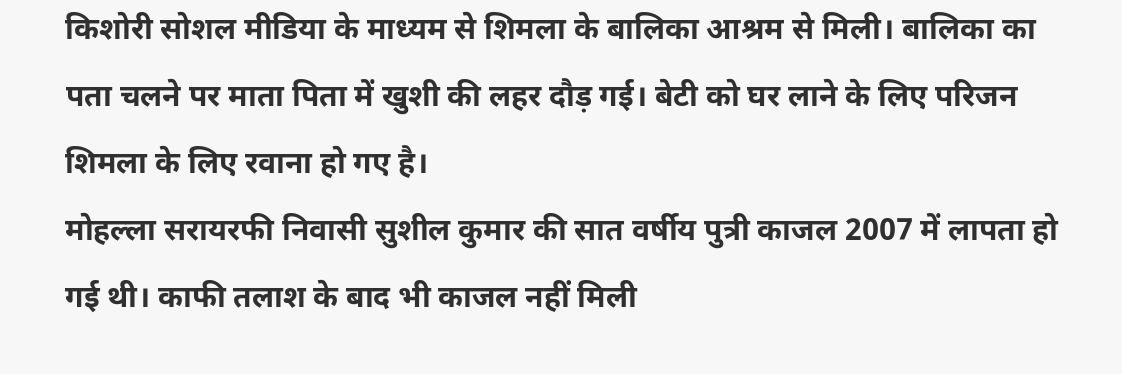किशोरी सोशल मीडिया के माध्यम से शिमला के बालिका आश्रम से मिली। बालिका का पता चलने पर माता पिता में खुशी की लहर दौड़ गई। बेटी को घर लाने के लिए परिजन शिमला के लिए रवाना हो गए है।
मोहल्ला सरायरफी निवासी सुशील कुमार की सात वर्षीय पुत्री काजल 2007 में लापता हो गई थी। काफी तलाश के बाद भी काजल नहीं मिली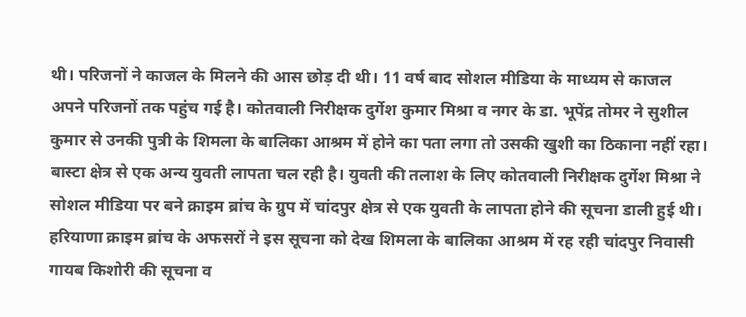थी। परिजनों ने काजल के मिलने की आस छोड़ दी थी। 11 वर्ष बाद सोशल मीडिया के माध्यम से काजल अपने परिजनों तक पहुंच गई है। कोतवाली निरीक्षक दुर्गेश कुमार मिश्रा व नगर के डा. भूपेंद्र तोमर ने सुशील कुमार से उनकी पुत्री के शिमला के बालिका आश्रम में होने का पता लगा तो उसकी खुशी का ठिकाना नहीं रहा।
बास्टा क्षेत्र से एक अन्य युवती लापता चल रही है। युवती की तलाश के लिए कोतवाली निरीक्षक दुर्गेश मिश्रा ने सोशल मीडिया पर बने क्राइम ब्रांच के ग्रुप में चांदपुर क्षेत्र से एक युवती के लापता होने की सूचना डाली हुई थी। हरियाणा क्राइम ब्रांच के अफसरों ने इस सूचना को देख शिमला के बालिका आश्रम में रह रही चांदपुर निवासी गायब किशोरी की सूचना व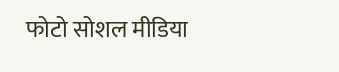फोटो सोशल मीडिया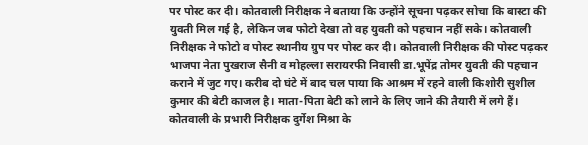पर पोस्ट कर दी। कोतवाली निरीक्षक ने बताया कि उन्होंने सूचना पढ़कर सोचा कि बास्टा की युवती मिल गई है, लेकिन जब फोटो देखा तो वह युवती को पहचान नहीं सके। कोतवाली निरीक्षक ने फोटो व पोस्ट स्थानीय ग्रुप पर पोस्ट कर दी। कोतवाली निरीक्षक की पोस्ट पढ़कर भाजपा नेता पुखराज सैनी व मोहल्ला सरायरफी निवासी डा.भूपेंद्र तोमर युवती की पहचान कराने में जुट गए। करीब दो घंटे में बाद चल पाया कि आश्रम में रहने वाली किशोरी सुशील कुमार की बेटी काजल है। माता-पिता बेटी को लाने के लिए जाने की तैयारी में लगे हैं। कोतवाली के प्रभारी निरीक्षक दुर्गेश मिश्रा के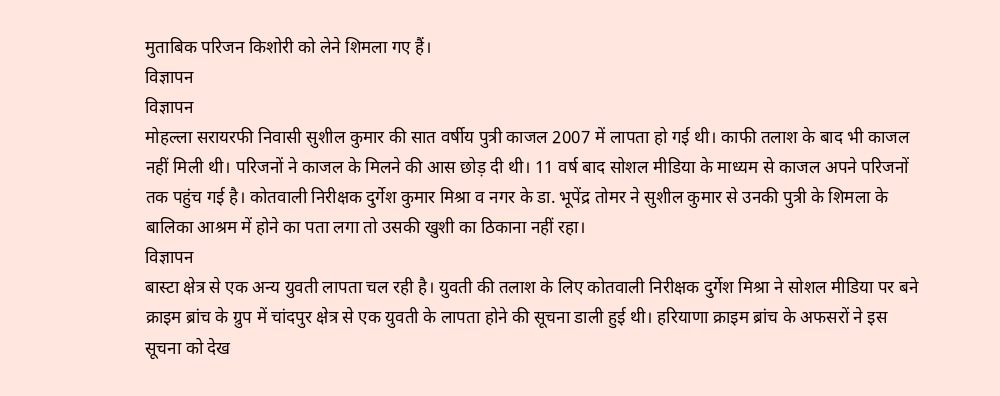मुताबिक परिजन किशोरी को लेने शिमला गए हैं।
विज्ञापन
विज्ञापन
मोहल्ला सरायरफी निवासी सुशील कुमार की सात वर्षीय पुत्री काजल 2007 में लापता हो गई थी। काफी तलाश के बाद भी काजल नहीं मिली थी। परिजनों ने काजल के मिलने की आस छोड़ दी थी। 11 वर्ष बाद सोशल मीडिया के माध्यम से काजल अपने परिजनों तक पहुंच गई है। कोतवाली निरीक्षक दुर्गेश कुमार मिश्रा व नगर के डा. भूपेंद्र तोमर ने सुशील कुमार से उनकी पुत्री के शिमला के बालिका आश्रम में होने का पता लगा तो उसकी खुशी का ठिकाना नहीं रहा।
विज्ञापन
बास्टा क्षेत्र से एक अन्य युवती लापता चल रही है। युवती की तलाश के लिए कोतवाली निरीक्षक दुर्गेश मिश्रा ने सोशल मीडिया पर बने क्राइम ब्रांच के ग्रुप में चांदपुर क्षेत्र से एक युवती के लापता होने की सूचना डाली हुई थी। हरियाणा क्राइम ब्रांच के अफसरों ने इस सूचना को देख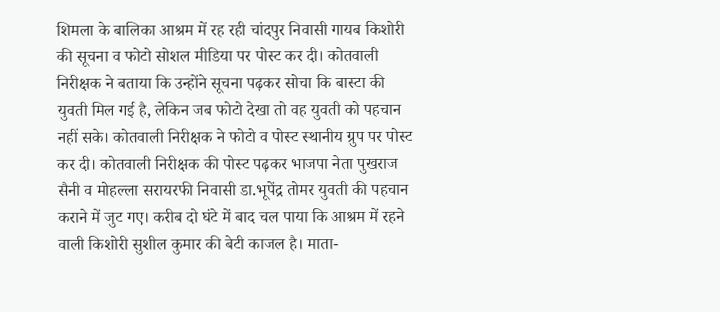शिमला के बालिका आश्रम में रह रही चांदपुर निवासी गायब किशोरी की सूचना व फोटो सोशल मीडिया पर पोस्ट कर दी। कोतवाली निरीक्षक ने बताया कि उन्होंने सूचना पढ़कर सोचा कि बास्टा की युवती मिल गई है, लेकिन जब फोटो देखा तो वह युवती को पहचान नहीं सके। कोतवाली निरीक्षक ने फोटो व पोस्ट स्थानीय ग्रुप पर पोस्ट कर दी। कोतवाली निरीक्षक की पोस्ट पढ़कर भाजपा नेता पुखराज सैनी व मोहल्ला सरायरफी निवासी डा.भूपेंद्र तोमर युवती की पहचान कराने में जुट गए। करीब दो घंटे में बाद चल पाया कि आश्रम में रहने वाली किशोरी सुशील कुमार की बेटी काजल है। माता-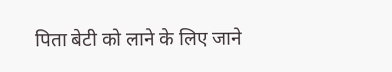पिता बेटी को लाने के लिए जाने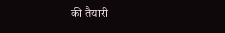की तैयारी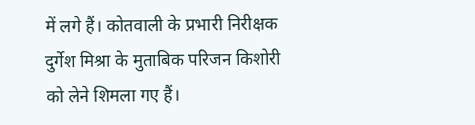में लगे हैं। कोतवाली के प्रभारी निरीक्षक दुर्गेश मिश्रा के मुताबिक परिजन किशोरी को लेने शिमला गए हैं।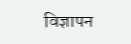विज्ञापन